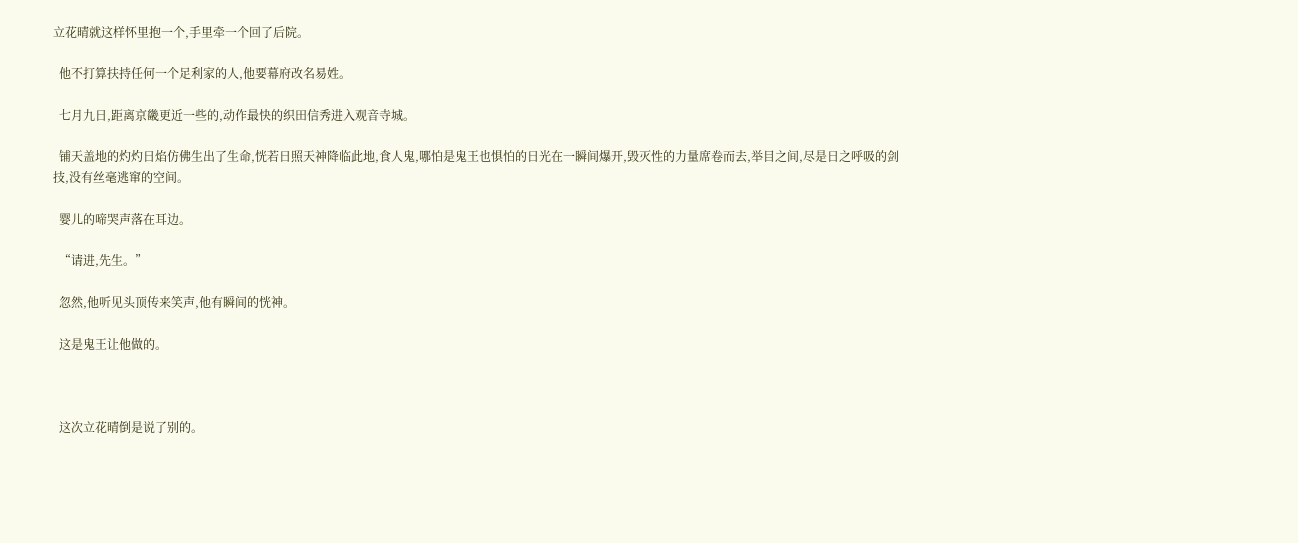立花晴就这样怀里抱一个,手里牵一个回了后院。

  他不打算扶持任何一个足利家的人,他要幕府改名易姓。

  七月九日,距离京畿更近一些的,动作最快的织田信秀进入观音寺城。

  铺天盖地的灼灼日焰仿佛生出了生命,恍若日照天神降临此地,食人鬼,哪怕是鬼王也惧怕的日光在一瞬间爆开,毁灭性的力量席卷而去,举目之间,尽是日之呼吸的剑技,没有丝毫逃窜的空间。

  婴儿的啼哭声落在耳边。

  “请进,先生。”

  忽然,他听见头顶传来笑声,他有瞬间的恍神。

  这是鬼王让他做的。



  这次立花晴倒是说了别的。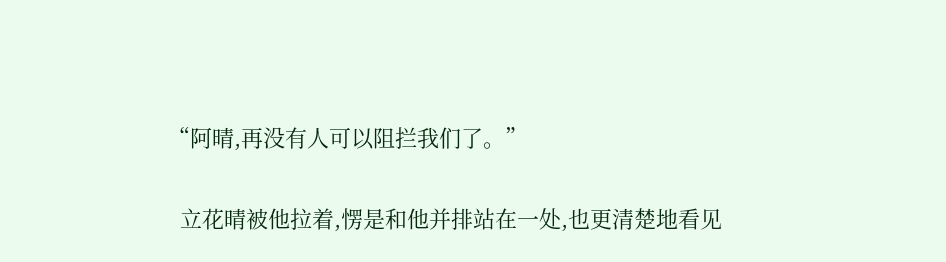“阿晴,再没有人可以阻拦我们了。”

  立花晴被他拉着,愣是和他并排站在一处,也更清楚地看见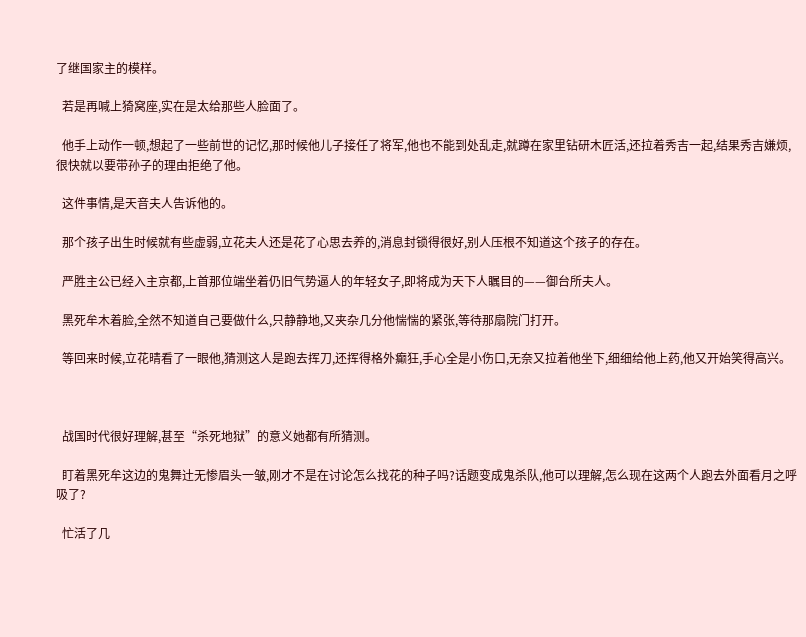了继国家主的模样。

  若是再喊上猗窝座,实在是太给那些人脸面了。

  他手上动作一顿,想起了一些前世的记忆,那时候他儿子接任了将军,他也不能到处乱走,就蹲在家里钻研木匠活,还拉着秀吉一起,结果秀吉嫌烦,很快就以要带孙子的理由拒绝了他。

  这件事情,是天音夫人告诉他的。

  那个孩子出生时候就有些虚弱,立花夫人还是花了心思去养的,消息封锁得很好,别人压根不知道这个孩子的存在。

  严胜主公已经入主京都,上首那位端坐着仍旧气势逼人的年轻女子,即将成为天下人瞩目的——御台所夫人。

  黑死牟木着脸,全然不知道自己要做什么,只静静地,又夹杂几分他惴惴的紧张,等待那扇院门打开。

  等回来时候,立花晴看了一眼他,猜测这人是跑去挥刀,还挥得格外癫狂,手心全是小伤口,无奈又拉着他坐下,细细给他上药,他又开始笑得高兴。



  战国时代很好理解,甚至“杀死地狱”的意义她都有所猜测。

  盯着黑死牟这边的鬼舞辻无惨眉头一皱,刚才不是在讨论怎么找花的种子吗?话题变成鬼杀队,他可以理解,怎么现在这两个人跑去外面看月之呼吸了?

  忙活了几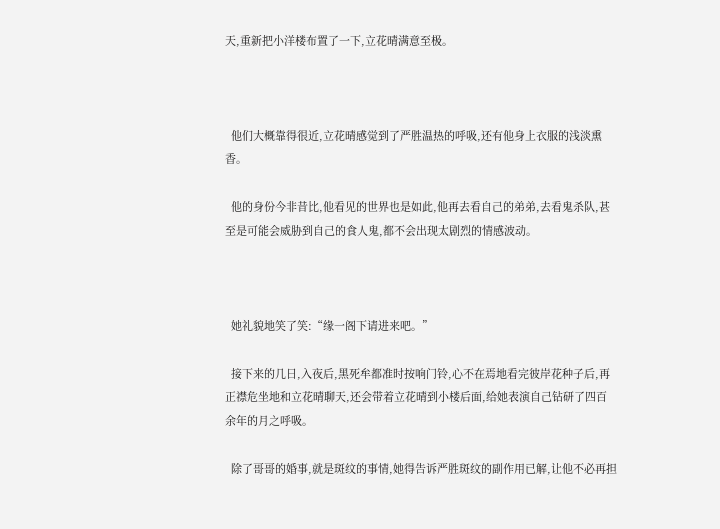天,重新把小洋楼布置了一下,立花晴满意至极。



  他们大概靠得很近,立花晴感觉到了严胜温热的呼吸,还有他身上衣服的浅淡熏香。

  他的身份今非昔比,他看见的世界也是如此,他再去看自己的弟弟,去看鬼杀队,甚至是可能会威胁到自己的食人鬼,都不会出现太剧烈的情感波动。



  她礼貌地笑了笑:“缘一阁下请进来吧。”

  接下来的几日,入夜后,黑死牟都准时按响门铃,心不在焉地看完彼岸花种子后,再正襟危坐地和立花晴聊天,还会带着立花晴到小楼后面,给她表演自己钻研了四百余年的月之呼吸。

  除了哥哥的婚事,就是斑纹的事情,她得告诉严胜斑纹的副作用已解,让他不必再担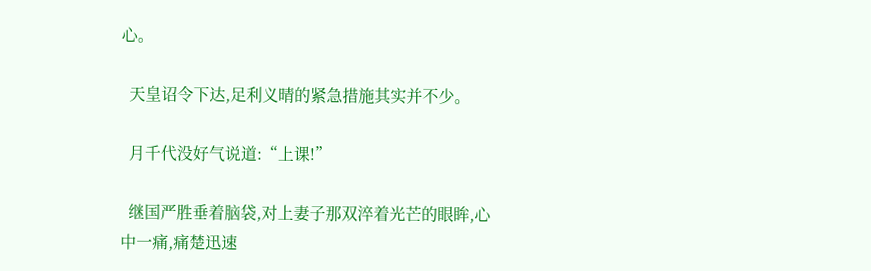心。

  天皇诏令下达,足利义晴的紧急措施其实并不少。

  月千代没好气说道:“上课!”

  继国严胜垂着脑袋,对上妻子那双淬着光芒的眼眸,心中一痛,痛楚迅速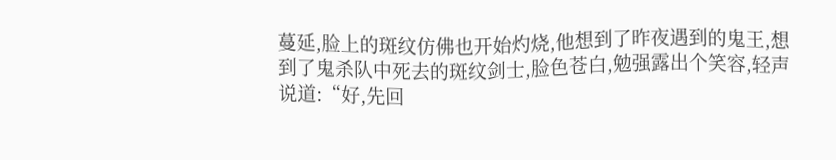蔓延,脸上的斑纹仿佛也开始灼烧,他想到了昨夜遇到的鬼王,想到了鬼杀队中死去的斑纹剑士,脸色苍白,勉强露出个笑容,轻声说道:“好,先回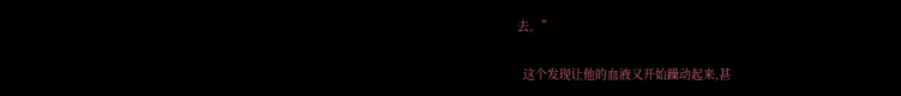去。”

  这个发现让他的血液又开始躁动起来,甚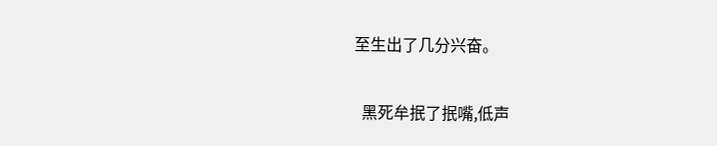至生出了几分兴奋。

  黑死牟抿了抿嘴,低声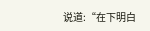说道:“在下明白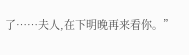了……夫人,在下明晚再来看你。”